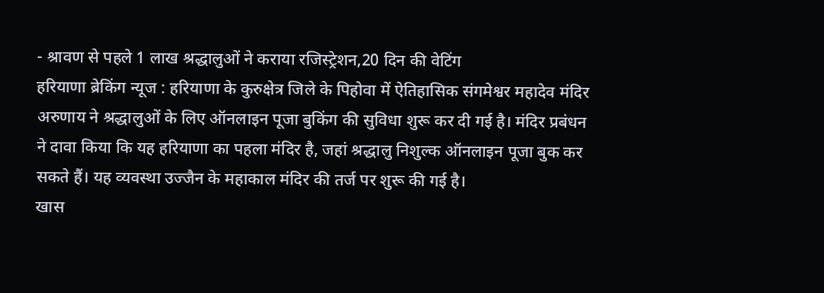- श्रावण से पहले 1 लाख श्रद्धालुओं ने कराया रजिस्ट्रेशन,20 दिन की वेटिंग
हरियाणा ब्रेकिंग न्यूज : हरियाणा के कुरुक्षेत्र जिले के पिहोवा में ऐतिहासिक संगमेश्वर महादेव मंदिर अरुणाय ने श्रद्धालुओं के लिए ऑनलाइन पूजा बुकिंग की सुविधा शुरू कर दी गई है। मंदिर प्रबंधन ने दावा किया कि यह हरियाणा का पहला मंदिर है, जहां श्रद्धालु निशुल्क ऑनलाइन पूजा बुक कर सकते हैं। यह व्यवस्था उज्जैन के महाकाल मंदिर की तर्ज पर शुरू की गई है।
खास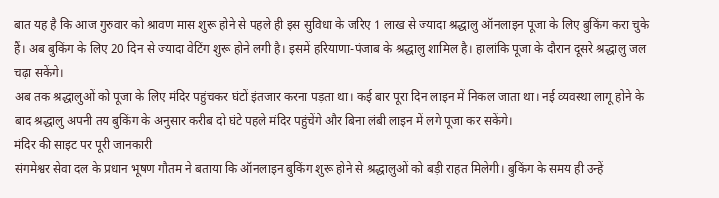बात यह है कि आज गुरुवार को श्रावण मास शुरू होने से पहले ही इस सुविधा के जरिए 1 लाख से ज्यादा श्रद्धालु ऑनलाइन पूजा के लिए बुकिंग करा चुके हैं। अब बुकिंग के लिए 20 दिन से ज्यादा वेटिंग शुरू होने लगी है। इसमें हरियाणा-पंजाब के श्रद्धालु शामिल है। हालांकि पूजा के दौरान दूसरे श्रद्धालु जल चढ़ा सकेंगे।
अब तक श्रद्धालुओं को पूजा के लिए मंदिर पहुंचकर घंटों इंतजार करना पड़ता था। कई बार पूरा दिन लाइन में निकल जाता था। नई व्यवस्था लागू होने के बाद श्रद्धालु अपनी तय बुकिंग के अनुसार करीब दो घंटे पहले मंदिर पहुंचेंगे और बिना लंबी लाइन में लगे पूजा कर सकेंगे।
मंदिर की साइट पर पूरी जानकारी
संगमेश्वर सेवा दल के प्रधान भूषण गौतम ने बताया कि ऑनलाइन बुकिंग शुरू होने से श्रद्धालुओं को बड़ी राहत मिलेगी। बुकिंग के समय ही उन्हें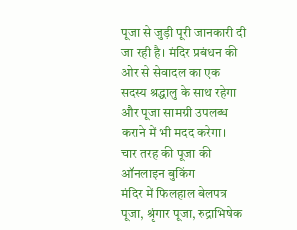पूजा से जुड़ी पूरी जानकारी दी जा रही है। मंदिर प्रबंधन की ओर से सेवादल का एक सदस्य श्रद्धालु के साथ रहेगा और पूजा सामग्री उपलब्ध कराने में भी मदद करेगा।
चार तरह की पूजा की ऑनलाइन बुकिंग
मंदिर में फिलहाल बेलपत्र पूजा, श्रृंगार पूजा, रुद्राभिषेक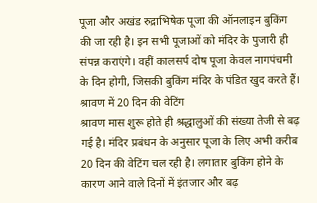पूजा और अखंड रुद्राभिषेक पूजा की ऑनलाइन बुकिंग की जा रही है। इन सभी पूजाओं को मंदिर के पुजारी ही संपन्न कराएंगे। वहीं कालसर्प दोष पूजा केवल नागपंचमी के दिन होगी, जिसकी बुकिंग मंदिर के पंडित खुद करते हैं।
श्रावण में 20 दिन की वेटिंग
श्रावण मास शुरू होते ही श्रद्धालुओं की संख्या तेजी से बढ़ गई है। मंदिर प्रबंधन के अनुसार पूजा के लिए अभी करीब 20 दिन की वेटिंग चल रही है। लगातार बुकिंग होने के कारण आने वाले दिनों में इंतजार और बढ़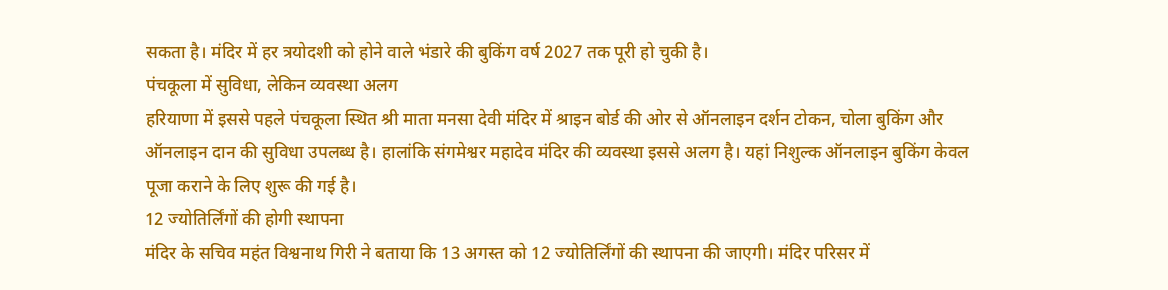सकता है। मंदिर में हर त्रयोदशी को होने वाले भंडारे की बुकिंग वर्ष 2027 तक पूरी हो चुकी है।
पंचकूला में सुविधा, लेकिन व्यवस्था अलग
हरियाणा में इससे पहले पंचकूला स्थित श्री माता मनसा देवी मंदिर में श्राइन बोर्ड की ओर से ऑनलाइन दर्शन टोकन, चोला बुकिंग और ऑनलाइन दान की सुविधा उपलब्ध है। हालांकि संगमेश्वर महादेव मंदिर की व्यवस्था इससे अलग है। यहां निशुल्क ऑनलाइन बुकिंग केवल पूजा कराने के लिए शुरू की गई है।
12 ज्योतिर्लिंगों की होगी स्थापना
मंदिर के सचिव महंत विश्वनाथ गिरी ने बताया कि 13 अगस्त को 12 ज्योतिर्लिंगों की स्थापना की जाएगी। मंदिर परिसर में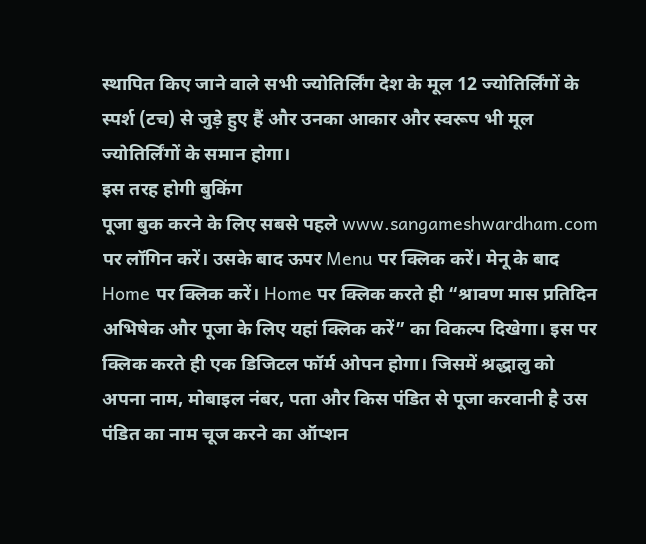स्थापित किए जाने वाले सभी ज्योतिर्लिंग देश के मूल 12 ज्योतिर्लिंगों के स्पर्श (टच) से जुड़े हुए हैं और उनका आकार और स्वरूप भी मूल ज्योतिर्लिंगों के समान होगा।
इस तरह होगी बुकिंग
पूजा बुक करने के लिए सबसे पहले www.sangameshwardham.com पर लॉगिन करें। उसके बाद ऊपर Menu पर क्लिक करें। मेनू के बाद Home पर क्लिक करें। Home पर क्लिक करते ही “श्रावण मास प्रतिदिन अभिषेक और पूजा के लिए यहां क्लिक करें” का विकल्प दिखेगा। इस पर क्लिक करते ही एक डिजिटल फॉर्म ओपन होगा। जिसमें श्रद्धालु को अपना नाम, मोबाइल नंबर, पता और किस पंडित से पूजा करवानी है उस पंडित का नाम चूज करने का ऑप्शन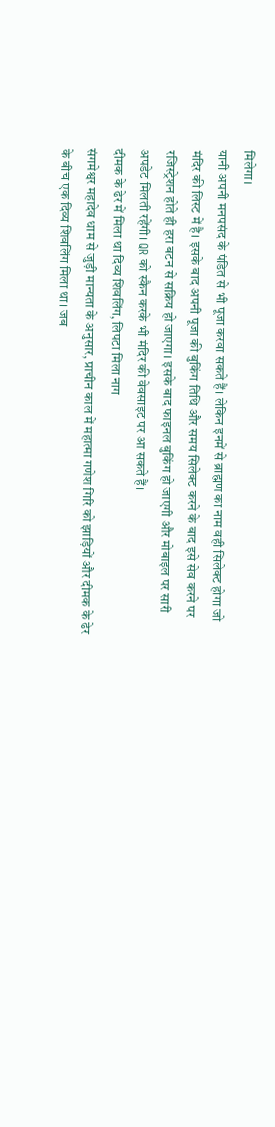मिलेगा।
यानी अपनी मनपसंद के पंडित से भी पूजा करवा सकते हैं। लेकिन इनमें से ब्राह्मण का नाम वही सिलेक्ट होगा जो मंदिर की लिस्ट में है। इसके बाद अपनी पूजा की बुकिंग तिथि और समय सिलेक्ट करने के बाद इसे सेव करने पर रजिस्ट्रेशन होते ही हरा बटन से सक्रिय हो जाएगा। इसके बाद फाइनल बुकिंग हो जाएगी और मोबाइल पर सारी अपडेट मिलती रहेंगी। QR को स्कैन करके भी मंदिर की वेवसाइट पर आ सकते हैं।
दीमक के ढेर में मिला था दिव्य शिवलिंग, लिपटा मिला नाग
संगमेश्वर महादेव धाम से जुड़ी मान्यता के अनुसार, प्राचीन काल में महात्मा गणेश गिरि को झाड़ियों और दीमक के ढेर के बीच एक दिव्य शिवलिंग मिला था। जब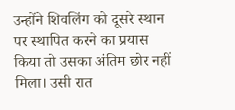उन्होंने शिवलिंग को दूसरे स्थान पर स्थापित करने का प्रयास किया तो उसका अंतिम छोर नहीं मिला। उसी रात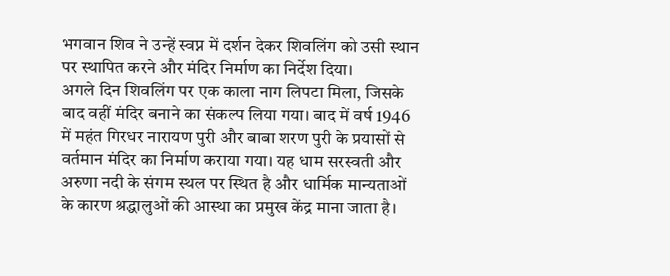भगवान शिव ने उन्हें स्वप्न में दर्शन देकर शिवलिंग को उसी स्थान पर स्थापित करने और मंदिर निर्माण का निर्देश दिया।
अगले दिन शिवलिंग पर एक काला नाग लिपटा मिला, जिसके बाद वहीं मंदिर बनाने का संकल्प लिया गया। बाद में वर्ष 1946 में महंत गिरधर नारायण पुरी और बाबा शरण पुरी के प्रयासों से वर्तमान मंदिर का निर्माण कराया गया। यह धाम सरस्वती और अरुणा नदी के संगम स्थल पर स्थित है और धार्मिक मान्यताओं के कारण श्रद्धालुओं की आस्था का प्रमुख केंद्र माना जाता है।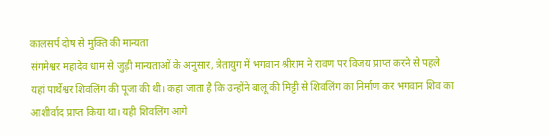कालसर्प दोष से मुक्ति की मान्यता
संगमेश्वर महादेव धाम से जुड़ी मान्यताओं के अनुसार, त्रेतायुग में भगवान श्रीराम ने रावण पर विजय प्राप्त करने से पहले यहां पार्थेश्वर शिवलिंग की पूजा की थी। कहा जाता है कि उन्होंने बालू की मिट्टी से शिवलिंग का निर्माण कर भगवान शिव का आशीर्वाद प्राप्त किया था। यही शिवलिंग आगे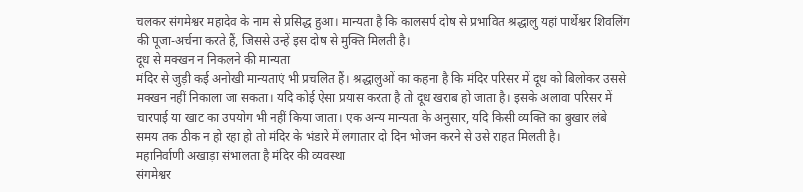चलकर संगमेश्वर महादेव के नाम से प्रसिद्ध हुआ। मान्यता है कि कालसर्प दोष से प्रभावित श्रद्धालु यहां पार्थेश्वर शिवलिंग की पूजा-अर्चना करते हैं, जिससे उन्हें इस दोष से मुक्ति मिलती है।
दूध से मक्खन न निकलने की मान्यता
मंदिर से जुड़ी कई अनोखी मान्यताएं भी प्रचलित हैं। श्रद्धालुओं का कहना है कि मंदिर परिसर में दूध को बिलोकर उससे मक्खन नहीं निकाला जा सकता। यदि कोई ऐसा प्रयास करता है तो दूध खराब हो जाता है। इसके अलावा परिसर में चारपाई या खाट का उपयोग भी नहीं किया जाता। एक अन्य मान्यता के अनुसार, यदि किसी व्यक्ति का बुखार लंबे समय तक ठीक न हो रहा हो तो मंदिर के भंडारे में लगातार दो दिन भोजन करने से उसे राहत मिलती है।
महानिर्वाणी अखाड़ा संभालता है मंदिर की व्यवस्था
संगमेश्वर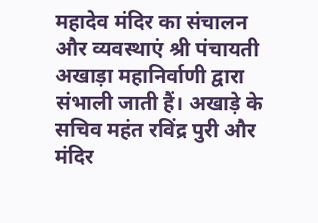महादेव मंदिर का संचालन और व्यवस्थाएं श्री पंचायती अखाड़ा महानिर्वाणी द्वारा संभाली जाती हैं। अखाड़े के सचिव महंत रविंद्र पुरी और मंदिर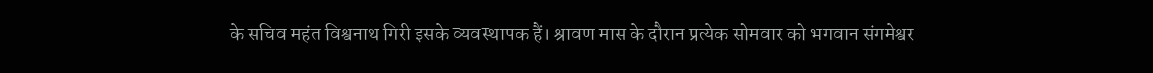के सचिव महंत विश्वनाथ गिरी इसके व्यवस्थापक हैं। श्रावण मास के दौरान प्रत्येक सोमवार को भगवान संगमेश्वर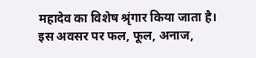महादेव का विशेष श्रृंगार किया जाता है। इस अवसर पर फल, फूल, अनाज,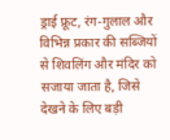ड्राई फ्रूट, रंग-गुलाल और विभिन्न प्रकार की सब्जियों से शिवलिंग और मंदिर को सजाया जाता है, जिसे देखने के लिए बड़ी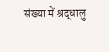संख्या में श्रद्धालु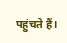पहुंचते हैं।